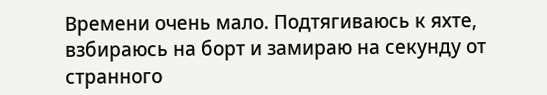Времени очень мало. Подтягиваюсь к яхте, взбираюсь на борт и замираю на секунду от странного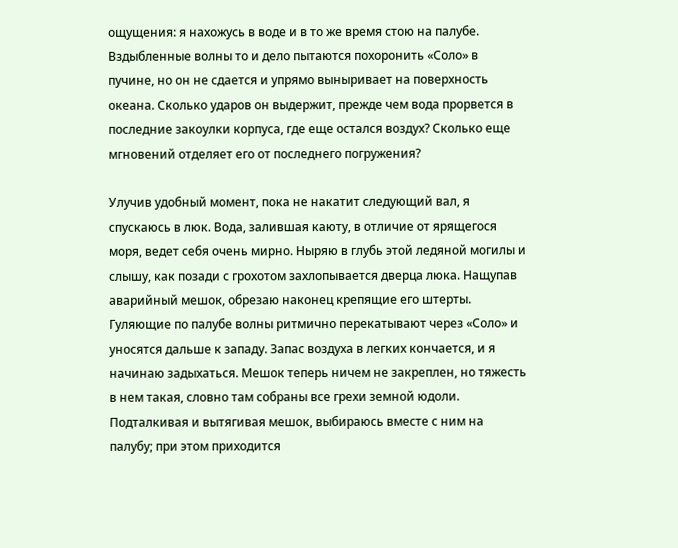ощущения: я нахожусь в воде и в то же время стою на палубе. Вздыбленные волны то и дело пытаются похоронить «Соло» в пучине, но он не сдается и упрямо выныривает на поверхность океана. Сколько ударов он выдержит, прежде чем вода прорвется в последние закоулки корпуса, где еще остался воздух? Сколько еще мгновений отделяет его от последнего погружения?

Улучив удобный момент, пока не накатит следующий вал, я спускаюсь в люк. Вода, залившая каюту, в отличие от ярящегося моря, ведет себя очень мирно. Ныряю в глубь этой ледяной могилы и слышу, как позади с грохотом захлопывается дверца люка. Нащупав аварийный мешок, обрезаю наконец крепящие его штерты. Гуляющие по палубе волны ритмично перекатывают через «Соло» и уносятся дальше к западу. Запас воздуха в легких кончается, и я начинаю задыхаться. Мешок теперь ничем не закреплен, но тяжесть в нем такая, словно там собраны все грехи земной юдоли. Подталкивая и вытягивая мешок, выбираюсь вместе с ним на палубу; при этом приходится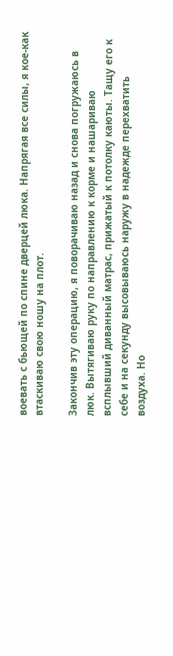воевать с бьющей по спине дверцей люка. Напрягая все силы, я кое-как втаскиваю свою ношу на плот.

Закончив эту операцию, я поворачиваю назад и снова погружаюсь в люк. Вытягиваю руку по направлению к корме и нашариваю всплывший диванный матрас, прижатый к потолку каюты. Тащу его к себе и на секунду высовываюсь наружу в надежде перехватить воздуха. Но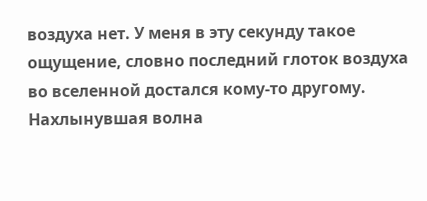воздуха нет. У меня в эту секунду такое ощущение, словно последний глоток воздуха во вселенной достался кому-то другому. Нахлынувшая волна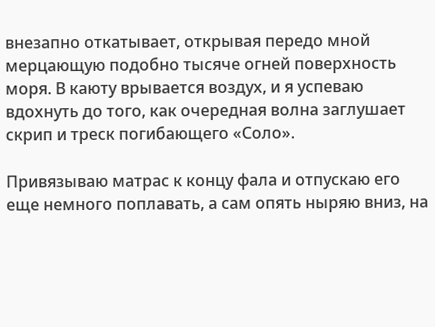внезапно откатывает, открывая передо мной мерцающую подобно тысяче огней поверхность моря. В каюту врывается воздух, и я успеваю вдохнуть до того, как очередная волна заглушает скрип и треск погибающего «Соло».

Привязываю матрас к концу фала и отпускаю его еще немного поплавать, а сам опять ныряю вниз, на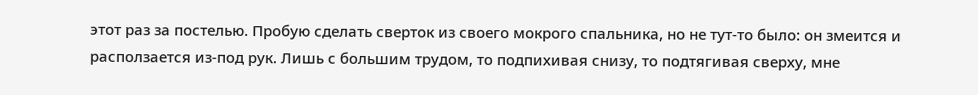этот раз за постелью. Пробую сделать сверток из своего мокрого спальника, но не тут-то было: он змеится и расползается из-под рук. Лишь с большим трудом, то подпихивая снизу, то подтягивая сверху, мне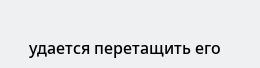удается перетащить его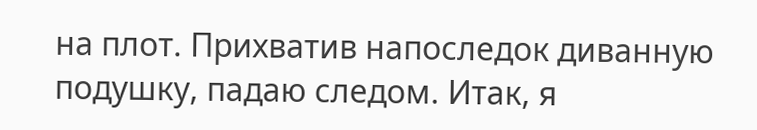на плот. Прихватив напоследок диванную подушку, падаю следом. Итак, я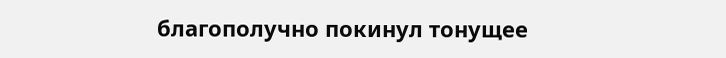благополучно покинул тонущее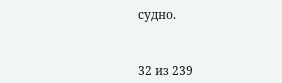судно.



32 из 239